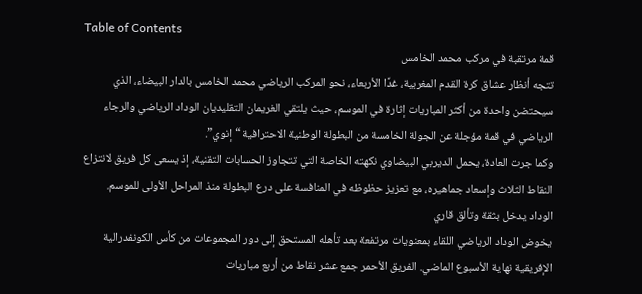Table of Contents
قمة مرتقبة في مركب محمد الخامس
تتجه أنظار عشاق كرة القدم المغربية، غدًا الأربعاء، نحو المركب الرياضي محمد الخامس بالدار البيضاء، الذي سيحتضن واحدة من أكثر المباريات إثارة في الموسم، حيث يلتقي الغريمان التقليديان الوداد الرياضي والرجاء الرياضي في قمة مؤجلة عن الجولة الخامسة من البطولة الوطنية الاحترافية “إنوي”.
وكما جرت العادة، يحمل الديربي البيضاوي نكهته الخاصة التي تتجاوز الحسابات التقنية، إذ يسعى كل فريق لانتزاع النقاط الثلاث وإسعاد جماهيره، مع تعزيز حظوظه في المنافسة على درع البطولة منذ المراحل الأولى للموسم.
الوداد يدخل بثقة وتألق قاري
يخوض الوداد الرياضي اللقاء بمعنويات مرتفعة بعد تأهله المستحق إلى دور المجموعات من كأس الكونفدرالية الإفريقية نهاية الأسبوع الماضي. الفريق الأحمر جمع عشر نقاط من أربع مباريات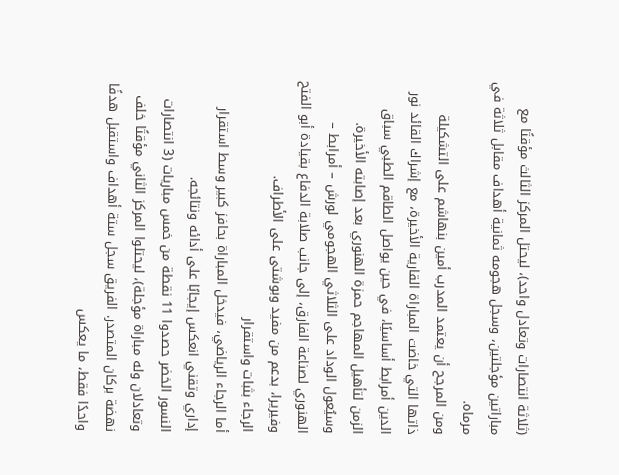(ثلاثة انتصارات وتعادل واحد)، ليحتل المركز الثالث مؤقتًا مع مباراتين مؤجلتين، وسجل هجومه ثمانية أهداف مقابل ثلاثة في مرماه.
ومن المرجح أن يعتمد المدرب أمين بنهاشم على التشكيلة ذاتها التي خاضت المباراة القارية الأخيرة، مع إشراك القائد نور الدين أمرابط أساسيًا، في حين يواصل الطاقم الطبي سباق الزمن لتأهيل المهاجم حمزة الهنوري بعد إصابته الأخيرة.
وسيُعول الوداد على الثلاثي الهجومي لورش – أمرابط – الهنوري لصناعة الفارق، إلى جانب صلابة الدفاع بقيادة أبو الفتح وفيريرا، بدعم من مفيد وبوشتى على الأطراف.
الرجاء بثبات واستقرار
أما الرجاء الرياضي، فيدخل المباراة بحافز كبير وسط استقرار إداري وتقني انعكس إيجابًا على أدائه ونتائجه.
النسور الخضر حصدوا 11 نقطة من خمس مباريات (3 انتصارات وتعادلان وله مباراة مؤجلة)، ليحتلوا المركز الثاني مؤقتًا خلف نهضة بركان المتصدر. الفريق سجل ستة أهداف واستقبل هدفًا واحدًا فقط، ما يعكس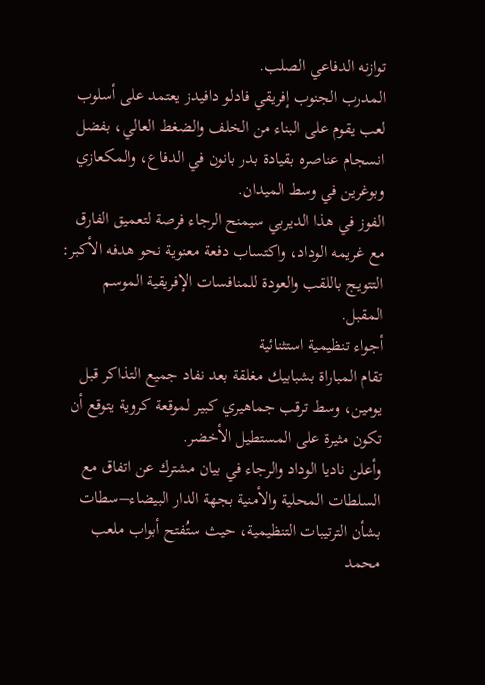توازنه الدفاعي الصلب.
المدرب الجنوب إفريقي فادلو دافيدز يعتمد على أسلوب لعب يقوم على البناء من الخلف والضغط العالي، بفضل انسجام عناصره بقيادة بدر بانون في الدفاع، والمكعازي وبوغرين في وسط الميدان.
الفوز في هذا الديربي سيمنح الرجاء فرصة لتعميق الفارق مع غريمه الوداد، واكتساب دفعة معنوية نحو هدفه الأكبر: التتويج باللقب والعودة للمنافسات الإفريقية الموسم المقبل.
أجواء تنظيمية استثنائية
تقام المباراة بشبابيك مغلقة بعد نفاد جميع التذاكر قبل يومين، وسط ترقب جماهيري كبير لموقعة كروية يتوقع أن تكون مثيرة على المستطيل الأخضر.
وأعلن ناديا الوداد والرجاء في بيان مشترك عن اتفاق مع السلطات المحلية والأمنية بجهة الدار البيضاء–سطات بشأن الترتيبات التنظيمية، حيث ستُفتح أبواب ملعب محمد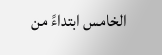الخامس ابتداءً من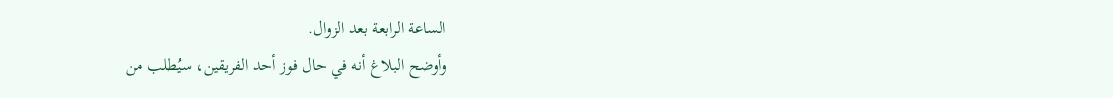الساعة الرابعة بعد الزوال.
وأوضح البلاغ أنه في حال فوز أحد الفريقين، سيُطلب من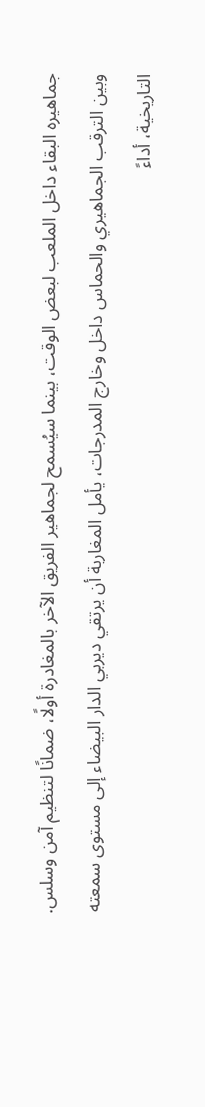جماهيره البقاء داخل الملعب لبعض الوقت، بينما سيُسمح لجماهير الفريق الآخر بالمغادرة أولًا، ضمانًا لتنظيم آمن وسلس.
وبين الترقب الجماهيري والحماس داخل وخارج المدرجات، يأمل المغاربة أن يرتقي ديربي الدار البيضاء إلى مستوى سمعته التاريخية، أداءً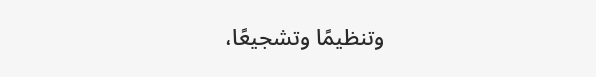وتنظيمًا وتشجيعًا،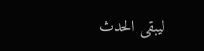ليبقى الحدث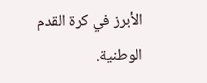الأبرز في كرة القدم الوطنية.